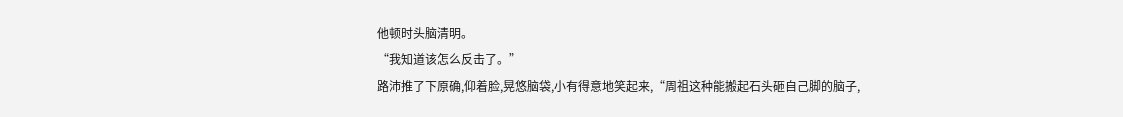他顿时头脑清明。
“我知道该怎么反击了。”
路沛推了下原确,仰着脸,晃悠脑袋,小有得意地笑起来,“周祖这种能搬起石头砸自己脚的脑子,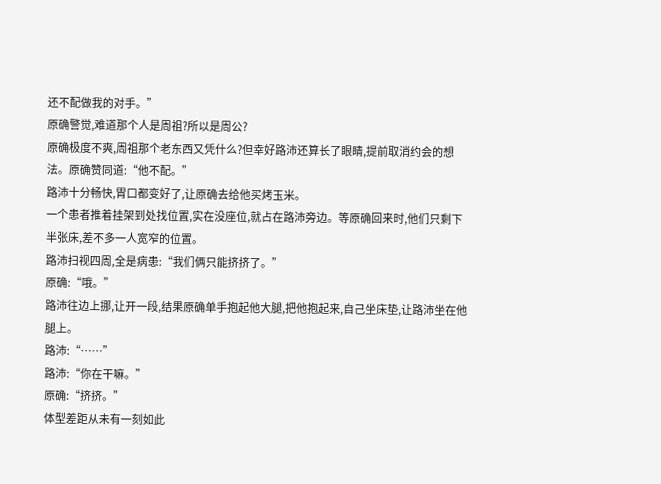还不配做我的对手。”
原确警觉,难道那个人是周祖?所以是周公?
原确极度不爽,周祖那个老东西又凭什么?但幸好路沛还算长了眼睛,提前取消约会的想法。原确赞同道:“他不配。”
路沛十分畅快,胃口都变好了,让原确去给他买烤玉米。
一个患者推着挂架到处找位置,实在没座位,就占在路沛旁边。等原确回来时,他们只剩下半张床,差不多一人宽窄的位置。
路沛扫视四周,全是病患:“我们俩只能挤挤了。”
原确:“哦。”
路沛往边上挪,让开一段,结果原确单手抱起他大腿,把他抱起来,自己坐床垫,让路沛坐在他腿上。
路沛:“……”
路沛:“你在干嘛。”
原确:“挤挤。”
体型差距从未有一刻如此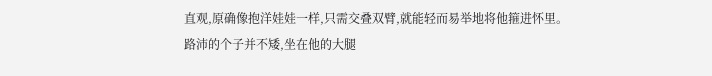直观,原确像抱洋娃娃一样,只需交叠双臂,就能轻而易举地将他箍进怀里。
路沛的个子并不矮,坐在他的大腿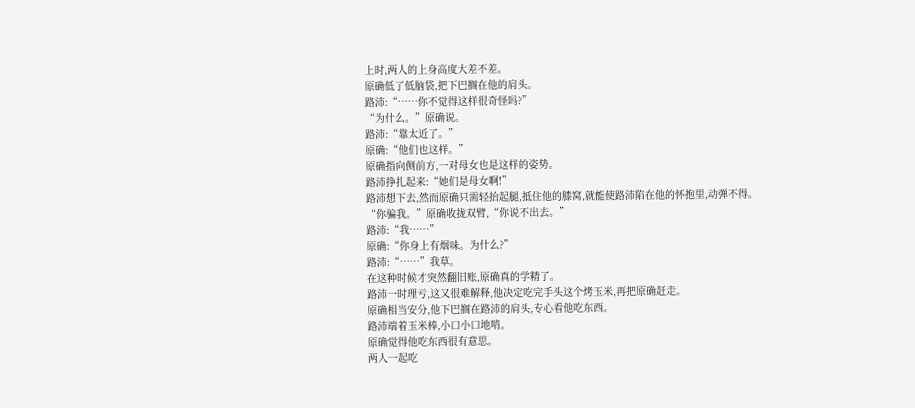上时,两人的上身高度大差不差。
原确低了低脑袋,把下巴搁在他的肩头。
路沛:“……你不觉得这样很奇怪吗?”
“为什么。”原确说。
路沛:“靠太近了。”
原确:“他们也这样。”
原确指向侧前方,一对母女也是这样的姿势。
路沛挣扎起来:“她们是母女啊!”
路沛想下去,然而原确只需轻抬起腿,抵住他的膝窝,就能使路沛陷在他的怀抱里,动弹不得。
“你骗我。”原确收拢双臂,“你说不出去。”
路沛:“我……”
原确:“你身上有烟味。为什么?”
路沛:“……”我草。
在这种时候才突然翻旧账,原确真的学精了。
路沛一时理亏,这又很难解释,他决定吃完手头这个烤玉米,再把原确赶走。
原确相当安分,他下巴搁在路沛的肩头,专心看他吃东西。
路沛端着玉米棒,小口小口地啃。
原确觉得他吃东西很有意思。
两人一起吃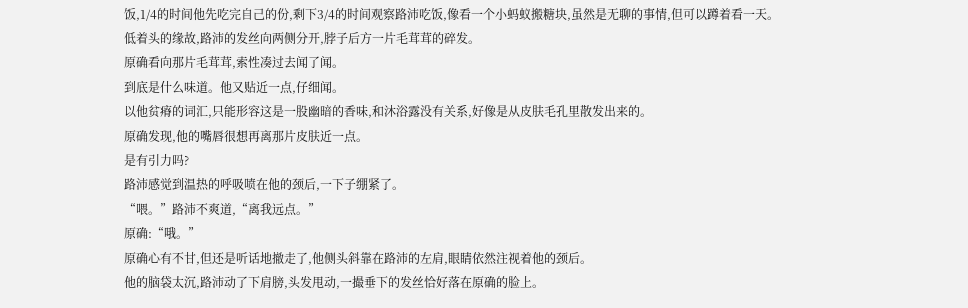饭,1/4的时间他先吃完自己的份,剩下3/4的时间观察路沛吃饭,像看一个小蚂蚁搬糖块,虽然是无聊的事情,但可以蹲着看一天。
低着头的缘故,路沛的发丝向两侧分开,脖子后方一片毛茸茸的碎发。
原确看向那片毛茸茸,索性凑过去闻了闻。
到底是什么味道。他又贴近一点,仔细闻。
以他贫瘠的词汇,只能形容这是一股幽暗的香味,和沐浴露没有关系,好像是从皮肤毛孔里散发出来的。
原确发现,他的嘴唇很想再离那片皮肤近一点。
是有引力吗?
路沛感觉到温热的呼吸喷在他的颈后,一下子绷紧了。
“喂。”路沛不爽道,“离我远点。”
原确:“哦。”
原确心有不甘,但还是听话地撤走了,他侧头斜靠在路沛的左肩,眼睛依然注视着他的颈后。
他的脑袋太沉,路沛动了下肩膀,头发甩动,一撮垂下的发丝恰好落在原确的脸上。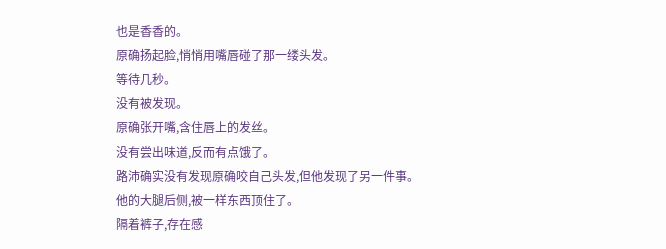也是香香的。
原确扬起脸,悄悄用嘴唇碰了那一缕头发。
等待几秒。
没有被发现。
原确张开嘴,含住唇上的发丝。
没有尝出味道,反而有点饿了。
路沛确实没有发现原确咬自己头发,但他发现了另一件事。
他的大腿后侧,被一样东西顶住了。
隔着裤子,存在感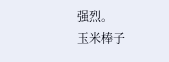强烈。
玉米棒子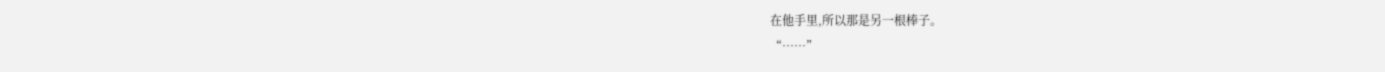在他手里,所以那是另一根棒子。
“……”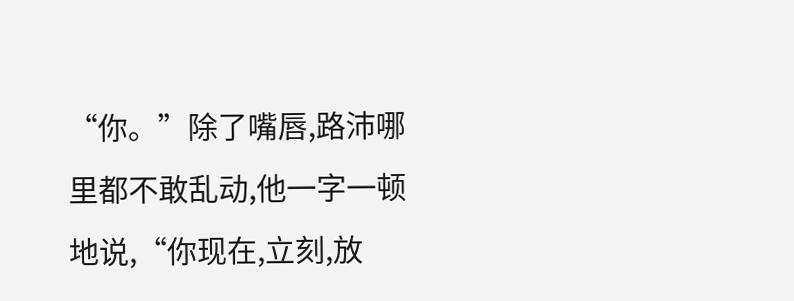“你。”除了嘴唇,路沛哪里都不敢乱动,他一字一顿地说,“你现在,立刻,放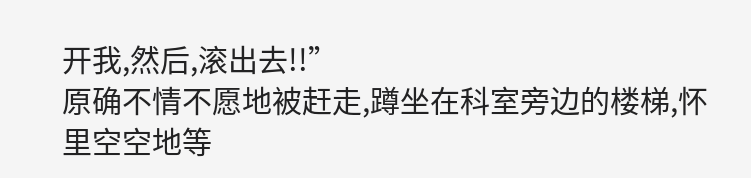开我,然后,滚出去!!”
原确不情不愿地被赶走,蹲坐在科室旁边的楼梯,怀里空空地等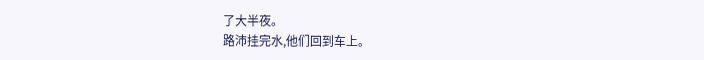了大半夜。
路沛挂完水,他们回到车上。